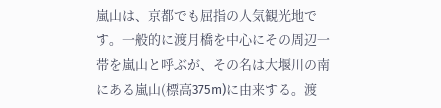嵐山は、京都でも屈指の人気観光地です。一般的に渡月橋を中心にその周辺一帯を嵐山と呼ぶが、その名は大堰川の南にある嵐山(標高375m)に由来する。渡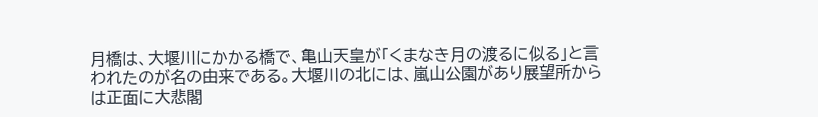月橋は、大堰川にかかる橋で、亀山天皇が「くまなき月の渡るに似る」と言われたのが名の由来である。大堰川の北には、嵐山公園があり展望所からは正面に大悲閣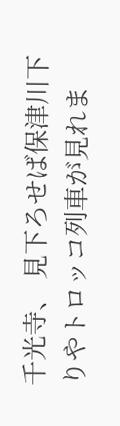千光寺、 見下ろせば保津川下りやトロッコ列車が見れま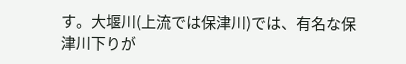す。大堰川(上流では保津川)では、有名な保津川下りが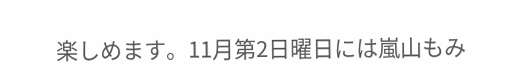楽しめます。11月第2日曜日には嵐山もみ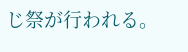じ祭が行われる。